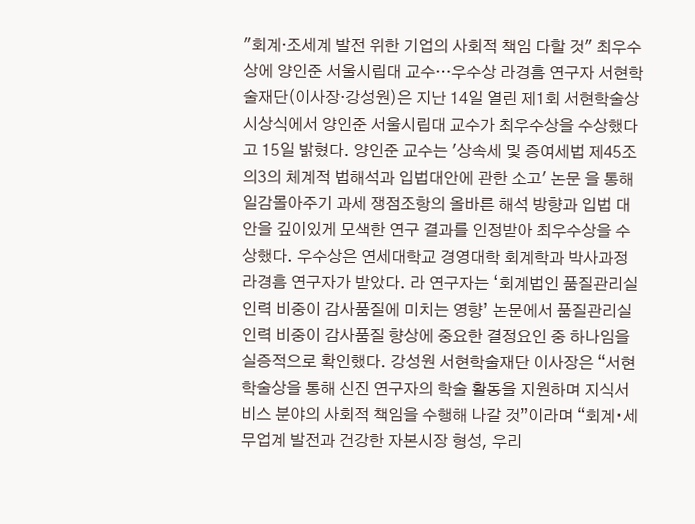"회계·조세계 발전 위한 기업의 사회적 책임 다할 것" 최우수상에 양인준 서울시립대 교수…우수상 라경흠 연구자 서현학술재단(이사장·강성원)은 지난 14일 열린 제1회 서현학술상 시상식에서 양인준 서울시립대 교수가 최우수상을 수상했다고 15일 밝혔다. 양인준 교수는 '상속세 및 증여세법 제45조의3의 체계적 법해석과 입법대안에 관한 소고' 논문 을 통해 일감몰아주기 과세 쟁점조항의 올바른 해석 방향과 입법 대안을 깊이있게 모색한 연구 결과를 인정받아 최우수상을 수상했다. 우수상은 연세대학교 경영대학 회계학과 박사과정 라경흠 연구자가 받았다. 라 연구자는 ‘회계법인 품질관리실 인력 비중이 감사품질에 미치는 영향’ 논문에서 품질관리실 인력 비중이 감사품질 향상에 중요한 결정요인 중 하나임을 실증적으로 확인했다. 강성원 서현학술재단 이사장은 “서현학술상을 통해 신진 연구자의 학술 활동을 지원하며 지식서비스 분야의 사회적 책임을 수행해 나갈 것”이라며 “회계∙세무업계 발전과 건강한 자본시장 형성, 우리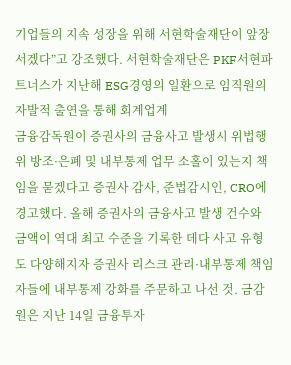기업들의 지속 성장을 위해 서현학술재단이 앞장서겠다”고 강조했다. 서현학술재단은 PKF서현파트너스가 지난해 ESG경영의 일환으로 임직원의 자발적 출연을 통해 회계업계
금융감독원이 증권사의 금융사고 발생시 위법행위 방조·은폐 및 내부통제 업무 소홀이 있는지 책임을 묻겠다고 증권사 감사, 준법감시인, CRO에 경고했다. 올해 증권사의 금융사고 발생 건수와 금액이 역대 최고 수준을 기록한 데다 사고 유형도 다양해지자 증권사 리스크 관리·내부통제 책임자들에 내부통제 강화를 주문하고 나선 것. 금감원은 지난 14일 금융투자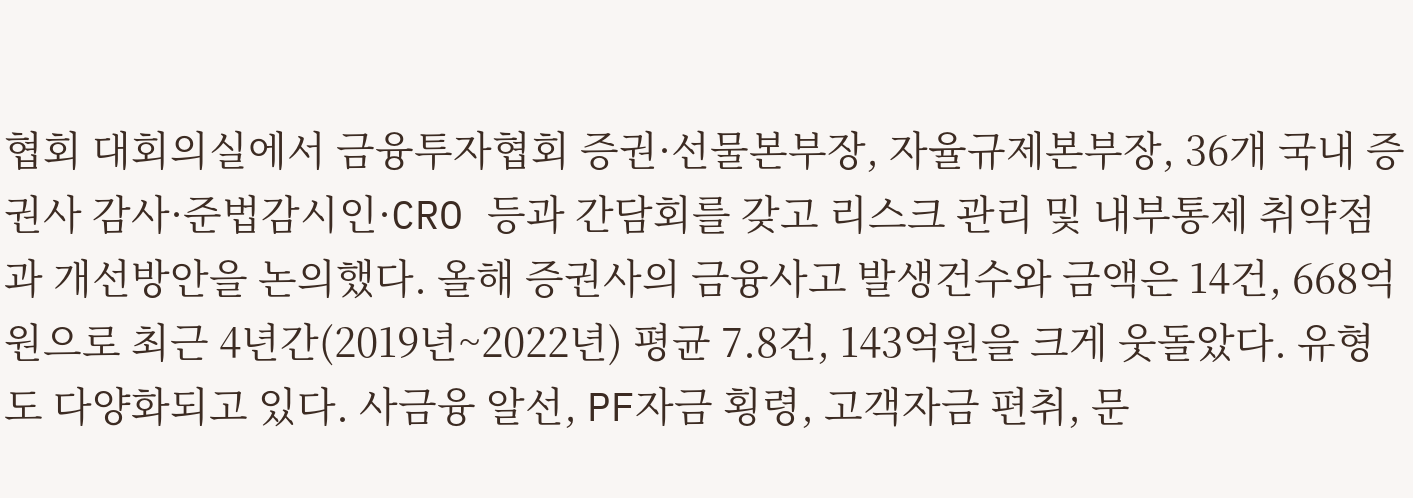협회 대회의실에서 금융투자협회 증권·선물본부장, 자율규제본부장, 36개 국내 증권사 감사·준법감시인·CRO 등과 간담회를 갖고 리스크 관리 및 내부통제 취약점과 개선방안을 논의했다. 올해 증권사의 금융사고 발생건수와 금액은 14건, 668억원으로 최근 4년간(2019년~2022년) 평균 7.8건, 143억원을 크게 웃돌았다. 유형도 다양화되고 있다. 사금융 알선, PF자금 횡령, 고객자금 편취, 문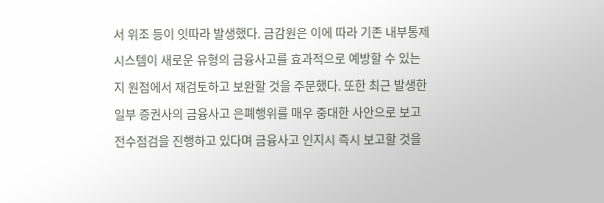서 위조 등이 잇따라 발생했다. 금감원은 이에 따라 기존 내부통제 시스템이 새로운 유형의 금융사고를 효과적으로 예방할 수 있는지 원점에서 재검토하고 보완할 것을 주문했다. 또한 최근 발생한 일부 증권사의 금융사고 은폐행위를 매우 중대한 사안으로 보고 전수점검을 진행하고 있다며 금융사고 인지시 즉시 보고할 것을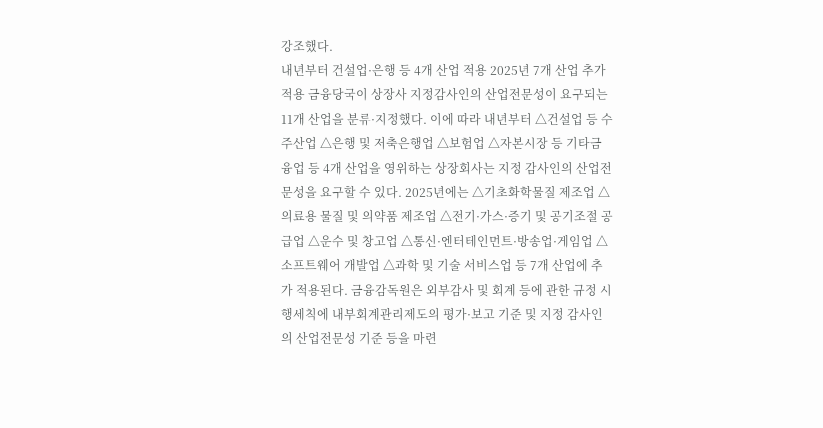강조했다.
내년부터 건설업·은행 등 4개 산업 적용 2025년 7개 산업 추가 적용 금융당국이 상장사 지정감사인의 산업전문성이 요구되는 11개 산업을 분류·지정했다. 이에 따라 내년부터 △건설업 등 수주산업 △은행 및 저축은행업 △보험업 △자본시장 등 기타금융업 등 4개 산업을 영위하는 상장회사는 지정 감사인의 산업전문성을 요구할 수 있다. 2025년에는 △기초화학물질 제조업 △의료용 물질 및 의약품 제조업 △전기·가스·증기 및 공기조절 공급업 △운수 및 창고업 △통신·엔터테인먼트·방송업·게임업 △소프트웨어 개발업 △과학 및 기술 서비스업 등 7개 산업에 추가 적용된다. 금융감독원은 외부감사 및 회계 등에 관한 규정 시행세칙에 내부회계관리제도의 평가·보고 기준 및 지정 감사인의 산업전문성 기준 등을 마련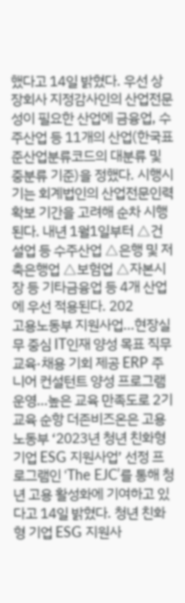했다고 14일 밝혔다. 우선 상장회사 지정감사인의 산업전문성이 필요한 산업에 금융업, 수주산업 등 11개의 산업(한국표준산업분류코드의 대분류 및 중분류 기준)을 정했다. 시행시기는 회계법인의 산업전문인력 확보 기간을 고려해 순차 시행된다. 내년 1월1일부터 △건설업 등 수주산업 △은행 및 저축은행업 △보험업 △자본시장 등 기타금융업 등 4개 산업에 우선 적용된다. 202
고용노동부 지원사업…현장실무 중심 IT인재 양성 목표 직무교육·채용 기회 제공 ERP 주니어 컨설턴트 양성 프로그램 운영…높은 교육 만족도로 2기 교육 순항 더존비즈온은 고용노동부 ‘2023년 청년 친화형 기업 ESG 지원사업’ 선정 프로그램인 ‘The EJC’를 통해 청년 고용 활성화에 기여하고 있다고 14일 밝혔다. 청년 친화형 기업 ESG 지원사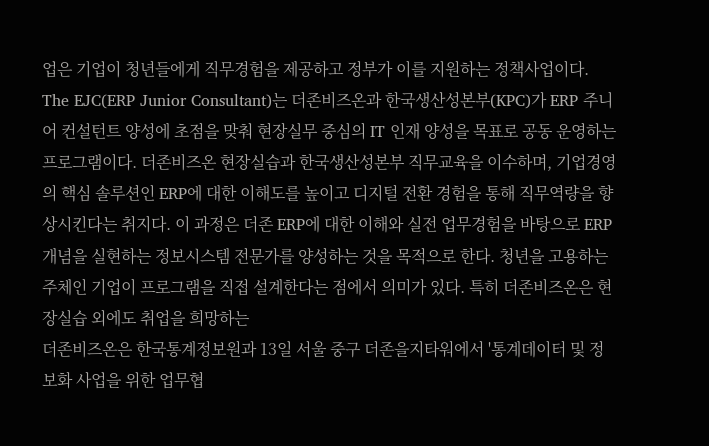업은 기업이 청년들에게 직무경험을 제공하고 정부가 이를 지원하는 정책사업이다. The EJC(ERP Junior Consultant)는 더존비즈온과 한국생산성본부(KPC)가 ERP 주니어 컨설턴트 양성에 초점을 맞춰 현장실무 중심의 IT 인재 양성을 목표로 공동 운영하는 프로그램이다. 더존비즈온 현장실습과 한국생산성본부 직무교육을 이수하며, 기업경영의 핵심 솔루션인 ERP에 대한 이해도를 높이고 디지털 전환 경험을 통해 직무역량을 향상시킨다는 취지다. 이 과정은 더존 ERP에 대한 이해와 실전 업무경험을 바탕으로 ERP 개념을 실현하는 정보시스템 전문가를 양성하는 것을 목적으로 한다. 청년을 고용하는 주체인 기업이 프로그램을 직접 설계한다는 점에서 의미가 있다. 특히 더존비즈온은 현장실습 외에도 취업을 희망하는
더존비즈온은 한국통계정보원과 13일 서울 중구 더존을지타워에서 '통계데이터 및 정보화 사업을 위한 업무협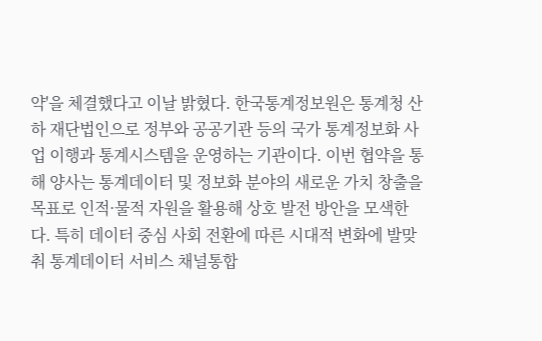약'을 체결했다고 이날 밝혔다. 한국통계정보원은 통계청 산하 재단법인으로 정부와 공공기관 등의 국가 통계정보화 사업 이행과 통계시스템을 운영하는 기관이다. 이번 협약을 통해 양사는 통계데이터 및 정보화 분야의 새로운 가치 창출을 목표로 인적·물적 자원을 활용해 상호 발전 방안을 모색한다. 특히 데이터 중심 사회 전환에 따른 시대적 변화에 발맞춰 통계데이터 서비스 채널통합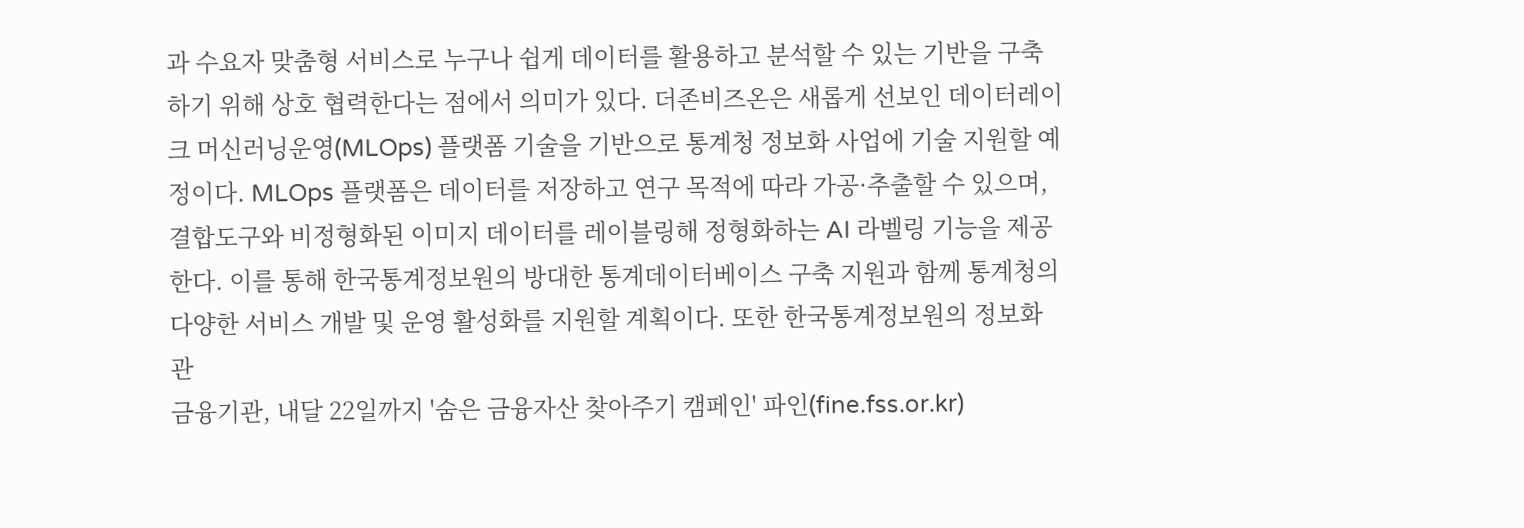과 수요자 맞춤형 서비스로 누구나 쉽게 데이터를 활용하고 분석할 수 있는 기반을 구축하기 위해 상호 협력한다는 점에서 의미가 있다. 더존비즈온은 새롭게 선보인 데이터레이크 머신러닝운영(MLOps) 플랫폼 기술을 기반으로 통계청 정보화 사업에 기술 지원할 예정이다. MLOps 플랫폼은 데이터를 저장하고 연구 목적에 따라 가공·추출할 수 있으며, 결합도구와 비정형화된 이미지 데이터를 레이블링해 정형화하는 AI 라벨링 기능을 제공한다. 이를 통해 한국통계정보원의 방대한 통계데이터베이스 구축 지원과 함께 통계청의 다양한 서비스 개발 및 운영 활성화를 지원할 계획이다. 또한 한국통계정보원의 정보화 관
금융기관, 내달 22일까지 '숨은 금융자산 찾아주기 캠페인' 파인(fine.fss.or.kr)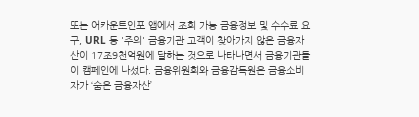또는 어카운트인포 앱에서 조회 가능 금융정보 및 수수료 요구, URL 등 '주의' 금융기관 고객이 찾아가지 않은 금융자산이 17조9천억원에 달하는 것으로 나타나면서 금융기관들이 캠페인에 나섰다. 금융위원회와 금융감독원은 금융소비자가 ‘숨은 금융자산’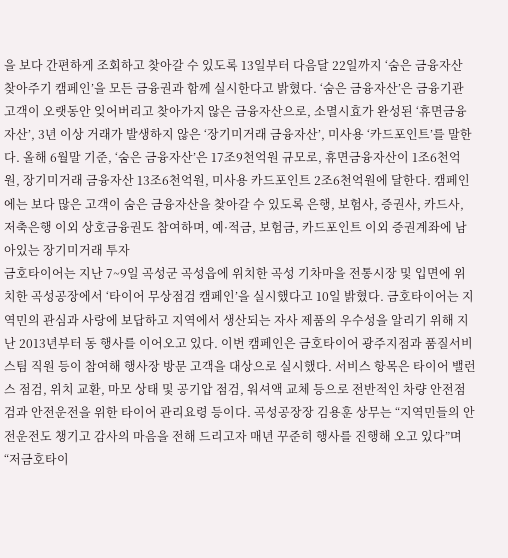을 보다 간편하게 조회하고 찾아갈 수 있도록 13일부터 다음달 22일까지 ‘숨은 금융자산 찾아주기 캠페인’을 모든 금융권과 함께 실시한다고 밝혔다. ‘숨은 금융자산’은 금융기관 고객이 오랫동안 잊어버리고 찾아가지 않은 금융자산으로, 소멸시효가 완성된 ‘휴면금융자산’, 3년 이상 거래가 발생하지 않은 ‘장기미거래 금융자산’, 미사용 ‘카드포인트’를 말한다. 올해 6월말 기준, ‘숨은 금융자산’은 17조9천억원 규모로, 휴면금융자산이 1조6천억원, 장기미거래 금융자산 13조6천억원, 미사용 카드포인트 2조6천억원에 달한다. 캠페인에는 보다 많은 고객이 숨은 금융자산을 찾아갈 수 있도록 은행, 보험사, 증권사, 카드사, 저축은행 이외 상호금융권도 참여하며, 예·적금, 보험금, 카드포인트 이외 증권계좌에 남아있는 장기미거래 투자
금호타이어는 지난 7~9일 곡성군 곡성읍에 위치한 곡성 기차마을 전통시장 및 입면에 위치한 곡성공장에서 ‘타이어 무상점검 캠페인’을 실시했다고 10일 밝혔다. 금호타이어는 지역민의 관심과 사랑에 보답하고 지역에서 생산되는 자사 제품의 우수성을 알리기 위해 지난 2013년부터 동 행사를 이어오고 있다. 이번 캠페인은 금호타이어 광주지점과 품질서비스팀 직원 등이 참여해 행사장 방문 고객을 대상으로 실시했다. 서비스 항목은 타이어 밸런스 점검, 위치 교환, 마모 상태 및 공기압 점검, 워셔액 교체 등으로 전반적인 차량 안전점검과 안전운전을 위한 타이어 관리요령 등이다. 곡성공장장 김용훈 상무는 “지역민들의 안전운전도 챙기고 감사의 마음을 전해 드리고자 매년 꾸준히 행사를 진행해 오고 있다”며 “저금호타이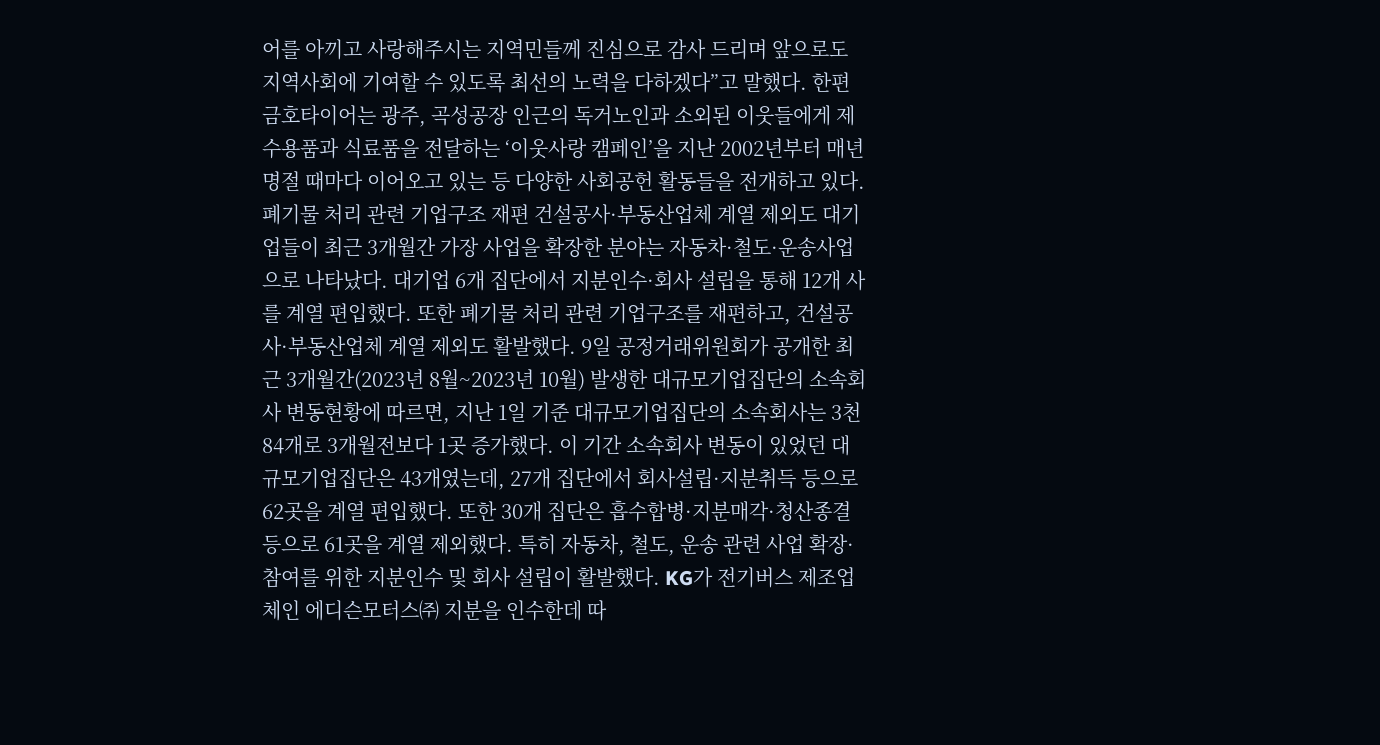어를 아끼고 사랑해주시는 지역민들께 진심으로 감사 드리며 앞으로도 지역사회에 기여할 수 있도록 최선의 노력을 다하겠다”고 말했다. 한편 금호타이어는 광주, 곡성공장 인근의 독거노인과 소외된 이웃들에게 제수용품과 식료품을 전달하는 ‘이웃사랑 캠페인’을 지난 2002년부터 매년 명절 때마다 이어오고 있는 등 다양한 사회공헌 활동들을 전개하고 있다.
폐기물 처리 관련 기업구조 재편 건설공사·부동산업체 계열 제외도 대기업들이 최근 3개월간 가장 사업을 확장한 분야는 자동차·철도·운송사업으로 나타났다. 대기업 6개 집단에서 지분인수·회사 설립을 통해 12개 사를 계열 편입했다. 또한 폐기물 처리 관련 기업구조를 재편하고, 건설공사·부동산업체 계열 제외도 활발했다. 9일 공정거래위원회가 공개한 최근 3개월간(2023년 8월~2023년 10월) 발생한 대규모기업집단의 소속회사 변동현황에 따르면, 지난 1일 기준 대규모기업집단의 소속회사는 3천84개로 3개월전보다 1곳 증가했다. 이 기간 소속회사 변동이 있었던 대규모기업집단은 43개였는데, 27개 집단에서 회사설립·지분취득 등으로 62곳을 계열 편입했다. 또한 30개 집단은 흡수합병·지분매각·청산종결 등으로 61곳을 계열 제외했다. 특히 자동차, 철도, 운송 관련 사업 확장·참여를 위한 지분인수 및 회사 설립이 활발했다. KG가 전기버스 제조업체인 에디슨모터스㈜ 지분을 인수한데 따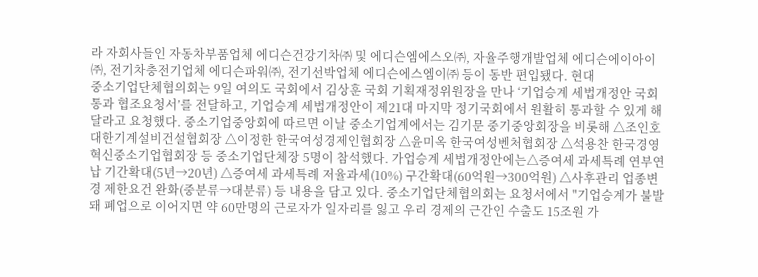라 자회사들인 자동차부품업체 에디슨건강기차㈜ 및 에디슨엠에스오㈜, 자율주행개발업체 에디슨에이아이㈜, 전기차충전기업체 에디슨파워㈜, 전기선박업체 에디슨에스엠이㈜ 등이 동반 편입됐다. 현대
중소기업단체협의회는 9일 여의도 국회에서 김상훈 국회 기획재정위원장을 만나 ‘기업승계 세법개정안 국회 통과 협조요청서’를 전달하고, 기업승계 세법개정안이 제21대 마지막 정기국회에서 원활히 통과할 수 있게 해달라고 요청했다. 중소기업중앙회에 따르면 이날 중소기업계에서는 김기문 중기중앙회장을 비롯해 △조인호 대한기계설비건설협회장 △이정한 한국여성경제인협회장 △윤미옥 한국여성벤처협회장 △석용찬 한국경영혁신중소기업협회장 등 중소기업단체장 5명이 참석했다. 가업승계 세법개정안에는△증여세 과세특례 연부연납 기간확대(5년→20년) △증여세 과세특례 저율과세(10%) 구간확대(60억원→300억원) △사후관리 업종변경 제한요건 완화(중분류→대분류) 등 내용을 담고 있다. 중소기업단체협의회는 요청서에서 "기업승계가 불발돼 폐업으로 이어지면 약 60만명의 근로자가 일자리를 잃고 우리 경제의 근간인 수출도 15조원 가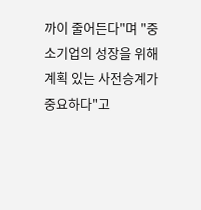까이 줄어든다"며 "중소기업의 성장을 위해 계획 있는 사전승계가 중요하다"고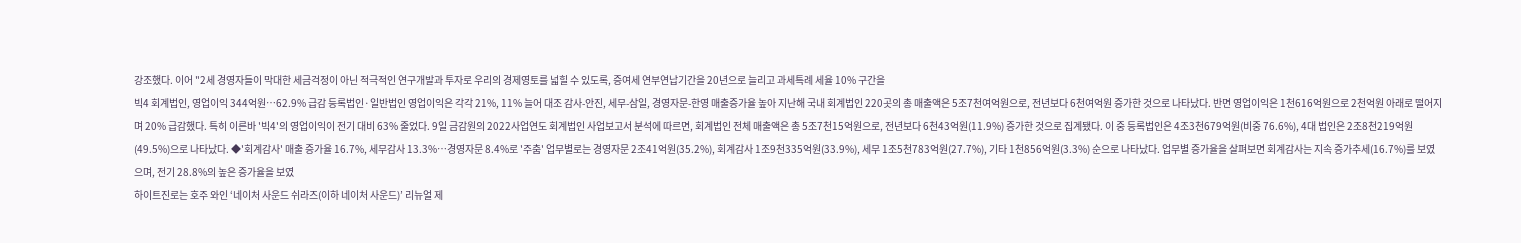강조했다. 이어 "2세 경영자들이 막대한 세금걱정이 아닌 적극적인 연구개발과 투자로 우리의 경제영토를 넓힐 수 있도록, 증여세 연부연납기간을 20년으로 늘리고 과세특례 세율 10% 구간을
빅4 회계법인, 영업이익 344억원…62.9% 급감 등록법인·일반법인 영업이익은 각각 21%, 11% 늘어 대조 감사-안진, 세무-삼일, 경영자문-한영 매출증가율 높아 지난해 국내 회계법인 220곳의 총 매출액은 5조7천여억원으로, 전년보다 6천여억원 증가한 것으로 나타났다. 반면 영업이익은 1천616억원으로 2천억원 아래로 떨어지며 20% 급감했다. 특히 이른바 '빅4'의 영업이익이 전기 대비 63% 줄었다. 9일 금감원의 2022사업연도 회계법인 사업보고서 분석에 따르면, 회계법인 전체 매출액은 총 5조7천15억원으로, 전년보다 6천43억원(11.9%) 증가한 것으로 집계됐다. 이 중 등록법인은 4조3천679억원(비중 76.6%), 4대 법인은 2조8천219억원(49.5%)으로 나타났다. ◆'회계감사' 매출 증가율 16.7%, 세무감사 13.3%…경영자문 8.4%로 '주춤' 업무별로는 경영자문 2조41억원(35.2%), 회계감사 1조9천335억원(33.9%), 세무 1조5천783억원(27.7%), 기타 1천856억원(3.3%) 순으로 나타났다. 업무별 증가율을 살펴보면 회계감사는 지속 증가추세(16.7%)를 보였으며, 전기 28.8%의 높은 증가율을 보였
하이트진로는 호주 와인 ‘네이처 사운드 쉬라즈(이하 네이처 사운드)’ 리뉴얼 제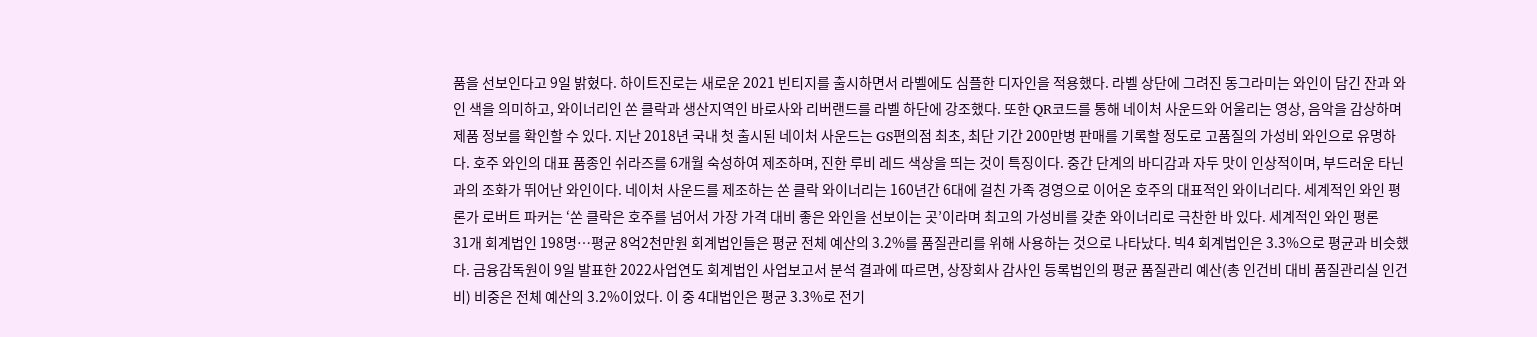품을 선보인다고 9일 밝혔다. 하이트진로는 새로운 2021 빈티지를 출시하면서 라벨에도 심플한 디자인을 적용했다. 라벨 상단에 그려진 동그라미는 와인이 담긴 잔과 와인 색을 의미하고, 와이너리인 쏜 클락과 생산지역인 바로사와 리버랜드를 라벨 하단에 강조했다. 또한 QR코드를 통해 네이처 사운드와 어울리는 영상, 음악을 감상하며 제품 정보를 확인할 수 있다. 지난 2018년 국내 첫 출시된 네이처 사운드는 GS편의점 최초, 최단 기간 200만병 판매를 기록할 정도로 고품질의 가성비 와인으로 유명하다. 호주 와인의 대표 품종인 쉬라즈를 6개월 숙성하여 제조하며, 진한 루비 레드 색상을 띄는 것이 특징이다. 중간 단계의 바디감과 자두 맛이 인상적이며, 부드러운 타닌과의 조화가 뛰어난 와인이다. 네이처 사운드를 제조하는 쏜 클락 와이너리는 160년간 6대에 걸친 가족 경영으로 이어온 호주의 대표적인 와이너리다. 세계적인 와인 평론가 로버트 파커는 ‘쏜 클락은 호주를 넘어서 가장 가격 대비 좋은 와인을 선보이는 곳’이라며 최고의 가성비를 갖춘 와이너리로 극찬한 바 있다. 세계적인 와인 평론
31개 회계법인 198명…평균 8억2천만원 회계법인들은 평균 전체 예산의 3.2%를 품질관리를 위해 사용하는 것으로 나타났다. 빅4 회계법인은 3.3%으로 평균과 비슷했다. 금융감독원이 9일 발표한 2022사업연도 회계법인 사업보고서 분석 결과에 따르면, 상장회사 감사인 등록법인의 평균 품질관리 예산(총 인건비 대비 품질관리실 인건비) 비중은 전체 예산의 3.2%이었다. 이 중 4대법인은 평균 3.3%로 전기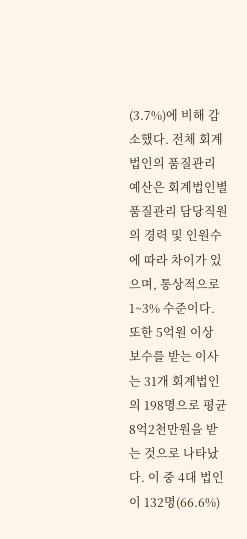(3.7%)에 비해 감소했다. 전체 회계법인의 품질관리 예산은 회계법인별 품질관리 담당직원의 경력 및 인원수에 따라 차이가 있으며, 통상적으로 1~3% 수준이다. 또한 5억원 이상 보수를 받는 이사는 31개 회계법인의 198명으로 평균 8억2천만원을 받는 것으로 나타났다. 이 중 4대 법인이 132명(66.6%)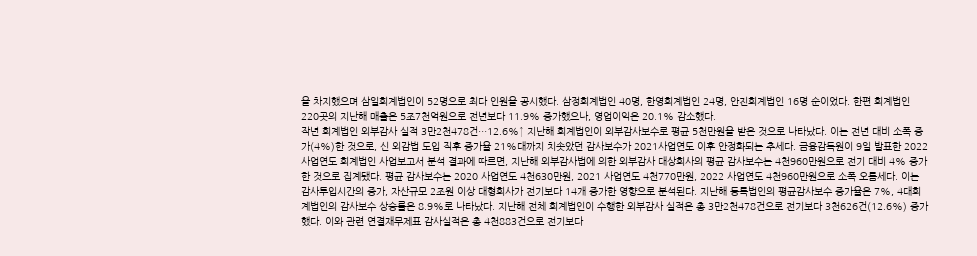을 차지했으며 삼일회계법인이 52명으로 최다 인원을 공시했다. 삼정회계법인 40명, 한영회계법인 24명, 안진회계법인 16명 순이었다. 한편 회계법인 220곳의 지난해 매출은 5조7천억원으로 전년보다 11.9% 증가했으나, 영업이익은 20.1% 감소했다.
작년 회계법인 외부감사 실적 3만2천478건…12.6%↑ 지난해 회계법인이 외부감사보수로 평균 5천만원을 받은 것으로 나타났다. 이는 전년 대비 소폭 증가(4%)한 것으로, 신 외감법 도입 직후 증가율 21%대까지 치솟았던 감사보수가 2021사업연도 이후 안정화되는 추세다. 금융감독원이 9일 발표한 2022사업연도 회계법인 사업보고서 분석 결과에 따르면, 지난해 외부감사법에 의한 외부감사 대상회사의 평균 감사보수는 4천960만원으로 전기 대비 4% 증가한 것으로 집계됐다. 평균 감사보수는 2020 사업연도 4천630만원, 2021 사업연도 4천770만원, 2022 사업연도 4천960만원으로 소폭 오름세다. 이는 감사투입시간의 증가, 자산규모 2조원 이상 대형회사가 전기보다 14개 증가한 영향으로 분석된다. 지난해 등록법인의 평균감사보수 증가율은 7%, 4대회계법인의 감사보수 상승률은 8.9%로 나타났다. 지난해 전체 회계법인이 수행한 외부감사 실적은 총 3만2천478건으로 전기보다 3천626건(12.6%) 증가했다. 이와 관련 연결재무제표 감사실적은 총 4천883건으로 전기보다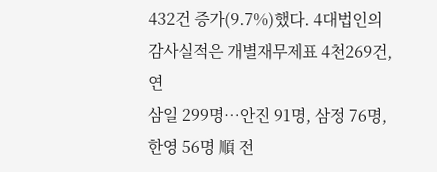432건 증가(9.7%)했다. 4대법인의 감사실적은 개별재무제표 4천269건, 연
삼일 299명…안진 91명, 삼정 76명, 한영 56명 順 전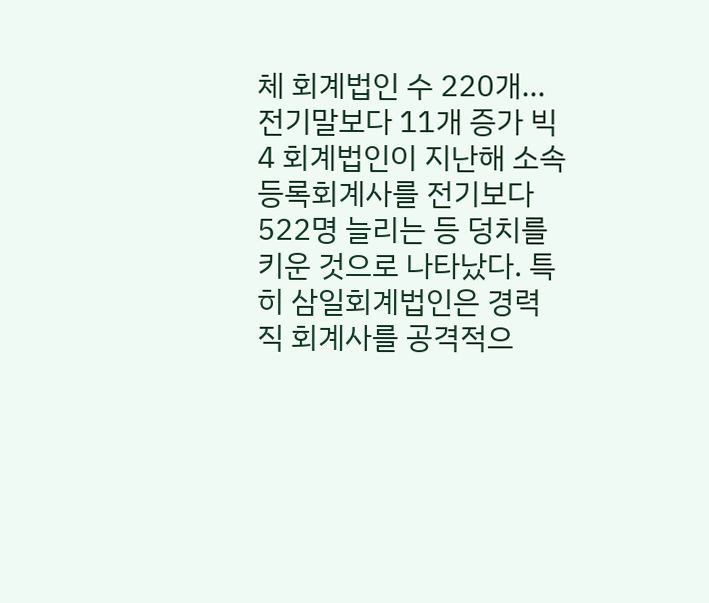체 회계법인 수 220개…전기말보다 11개 증가 빅4 회계법인이 지난해 소속 등록회계사를 전기보다 522명 늘리는 등 덩치를 키운 것으로 나타났다. 특히 삼일회계법인은 경력직 회계사를 공격적으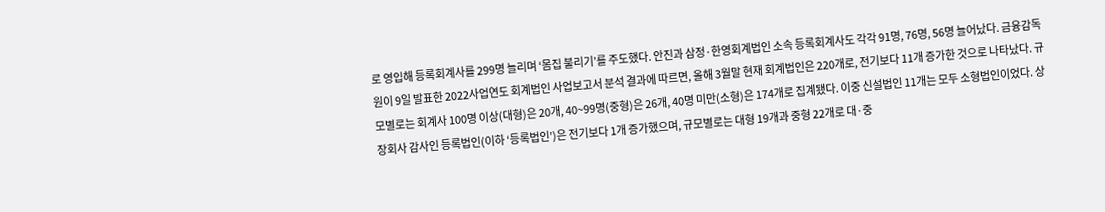로 영입해 등록회계사를 299명 늘리며 ‘몸집 불리기’를 주도했다. 안진과 삼정·한영회계법인 소속 등록회계사도 각각 91명, 76명, 56명 늘어났다. 금융감독원이 9일 발표한 2022사업연도 회계법인 사업보고서 분석 결과에 따르면, 올해 3월말 현재 회계법인은 220개로, 전기보다 11개 증가한 것으로 나타났다. 규모별로는 회계사 100명 이상(대형)은 20개, 40~99명(중형)은 26개, 40명 미만(소형)은 174개로 집계됐다. 이중 신설법인 11개는 모두 소형법인이었다. 상장회사 감사인 등록법인(이하 ‘등록법인’)은 전기보다 1개 증가했으며, 규모별로는 대형 19개과 중형 22개로 대·중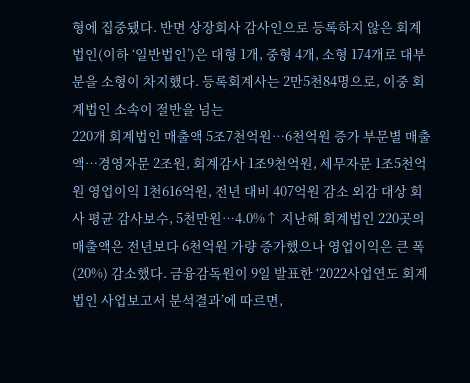형에 집중됐다. 반면 상장회사 감사인으로 등록하지 않은 회계법인(이하 ‘일반법인’)은 대형 1개, 중형 4개, 소형 174개로 대부분을 소형이 차지헀다. 등록회계사는 2만5천84명으로, 이중 회계법인 소속이 절반을 넘는
220개 회계법인 매출액 5조7천억원…6천억원 증가 부문별 매출액…경영자문 2조원, 회계감사 1조9천억원, 세무자문 1조5천억원 영업이익 1천616억원, 전년 대비 407억원 감소 외감 대상 회사 평균 감사보수, 5천만원…4.0%↑ 지난해 회계법인 220곳의 매출액은 전년보다 6천억원 가량 증가했으나 영업이익은 큰 폭(20%) 감소했다. 금융감독원이 9일 발표한 ‘2022사업연도 회계법인 사업보고서 분석결과’에 따르면,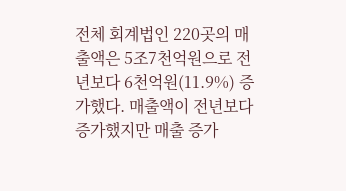전체 회계법인 220곳의 매출액은 5조7천억원으로 전년보다 6천억원(11.9%) 증가했다. 매출액이 전년보다 증가했지만 매출 증가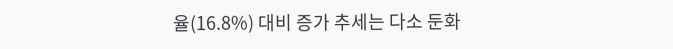율(16.8%) 대비 증가 추세는 다소 둔화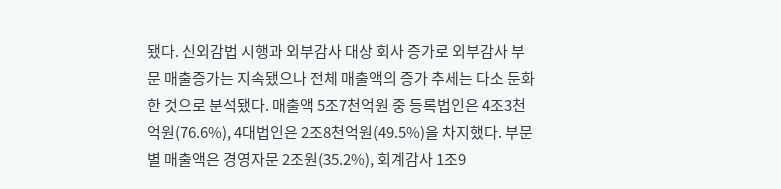됐다. 신외감법 시행과 외부감사 대상 회사 증가로 외부감사 부문 매출증가는 지속됐으나 전체 매출액의 증가 추세는 다소 둔화한 것으로 분석됐다. 매출액 5조7천억원 중 등록법인은 4조3천억원(76.6%), 4대법인은 2조8천억원(49.5%)을 차지했다. 부문별 매출액은 경영자문 2조원(35.2%), 회계감사 1조9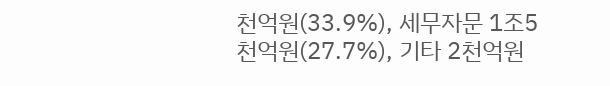천억원(33.9%), 세무자문 1조5천억원(27.7%), 기타 2천억원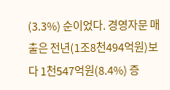(3.3%) 순이었다. 경영자문 매출은 전년(1조8천494억원)보다 1천547억원(8.4%) 증